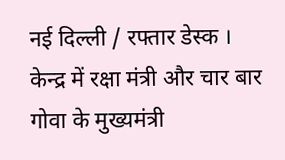नई दिल्ली / रफ्तार डेस्क । केन्द्र में रक्षा मंत्री और चार बार गोवा के मुख्यमंत्री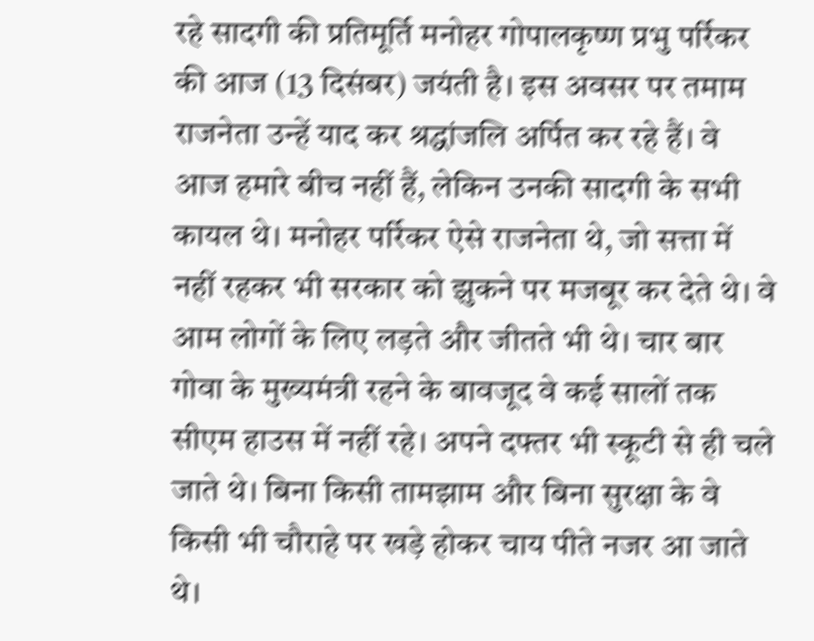रहे सादगी की प्रतिमूर्ति मनोहर गोपालकृष्ण प्रभु पर्रिकर की आज (13 दिसंबर) जयंती है। इस अवसर पर तमाम राजनेता उन्हें याद कर श्रद्धांजलि अर्पित कर रहे हैं। वे आज हमारे बीच नहीं हैं, लेकिन उनकी सादगी के सभी कायल थे। मनोहर पर्रिकर ऐसे राजनेता थे, जो सत्ता में नहीं रहकर भी सरकार को झुकने पर मजबूर कर देते थे। वे आम लोगों के लिए लड़ते और जीतते भी थे। चार बार गोवा के मुख्यमंत्री रहने के बावजूद वे कई सालों तक सीएम हाउस में नहीं रहे। अपने दफ्तर भी स्कूटी से ही चले जाते थे। बिना किसी तामझाम और बिना सुरक्षा के वे किसी भी चौराहे पर खड़े होकर चाय पीते नजर आ जाते थे।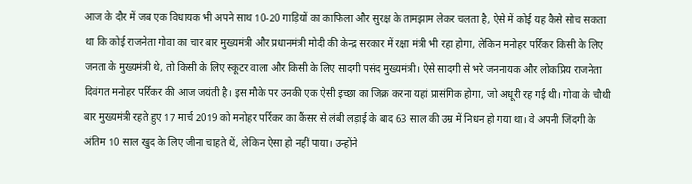आज के दौर में जब एक विधायक भी अपने साथ 10-20 गाड़ियों का काफिला और सुरक्ष के तामझाम लेकर चलता है, ऐसे में कोई यह कैसे सोच सकता था कि कोई राजनेता गोवा का चार बार मुख्यमंत्री और प्रधानमंत्री मोदी की केन्द्र सरकार में रक्षा मंत्री भी रहा होगा, लेकिन मनोहर पर्रिकर किसी के लिए जनता के मुख्यमंत्री थे, तो किसी के लिए स्कूटर वाला और किसी के लिए सादगी पसंद मुख्यमंत्री। ऐसे सादगी से भरे जननायक और लोकप्रिय राजनेता दिवंगत मनोहर पर्रिकर की आज जयंती है। इस मौके पर उनकी एक ऐसी इच्छा का जिक्र करना यहां प्रासंगिक होगा, जो अधूरी रह गई थी। गोवा के चौथी बार मुख्यमंत्री रहते हुए 17 मार्च 2019 को मनोहर पर्रिकर का कैंसर से लंबी लड़ाई के बाद 63 साल की उम्र में निधन हो गया था। वे अपनी जिंदगी के अंतिम 10 साल खुद के लिए जीना चाहते थें, लेकिन ऐसा हो नहीं पाया। उन्होंने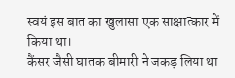स्वयं इस बात का खुलासा एक साक्षात्कार में किया था।
कैंसर जैसी घातक बीमारी ने जकड़ लिया था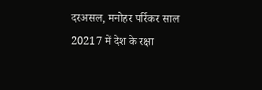दरअसल, मनोहर पर्रिकर साल 20217 में देश के रक्षा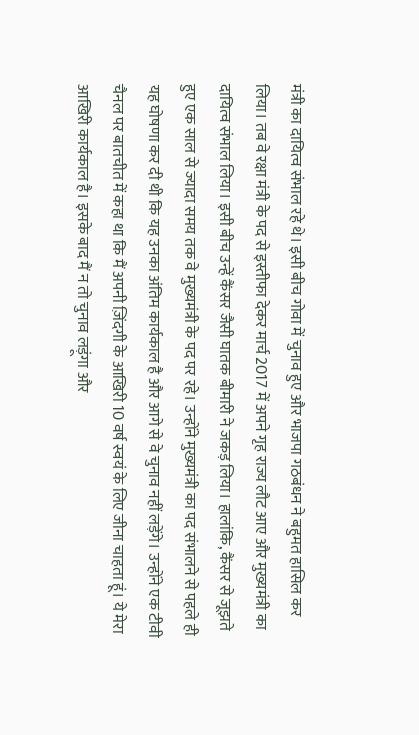मंत्री का दायित्व संभाल रहे थे। इसी बीच गोवा में चुनाव हुए और भाजपा गठबंधन ने बहुमत हासिल कर लिया। तब वे रक्षा मंत्री के पद से इस्तीफा देकर मार्च 2017 में अपने गृह राज्य लौट आए और मुख्यमंत्री का दायित्व संभाल लिया। इसी बीच उन्हें कैंसर जैसी घातक बीमारी ने जकड़ लिया। हालांकि, कैंसर से जूझते हुए एक साल से ज्यादा समय तक वे मुख्यमंत्री के पद पर रहे। उन्होंने मुख्यमंत्री का पद संभालने से पहले ही यह घोषणा कर दी थी कि यह उनका अंतिम कार्यकाल है और आगे से वे चुनाव नहीं लड़ेंगे। उन्होंने एक टीवी चैनल पर बातचीत में कहा था कि मैं अपनी ज़िंदगी के आखिरी 10 वर्ष स्वयं के लिए जीना चाहता हूं। ये मेरा आखिरी कार्यकाल है। इसके बाद मैं न तो चुनाव लड़ूंगा और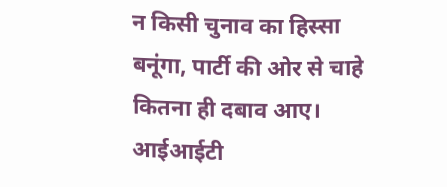न किसी चुनाव का हिस्सा बनूंगा, पार्टी की ओर से चाहे कितना ही दबाव आए।
आईआईटी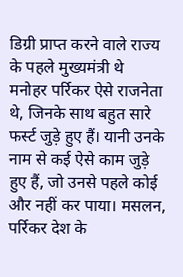डिग्री प्राप्त करने वाले राज्य के पहले मुख्यमंत्री थे
मनोहर पर्रिकर ऐसे राजनेता थे, जिनके साथ बहुत सारे फर्स्ट जुड़े हुए हैं। यानी उनके नाम से कई ऐसे काम जुड़े हुए हैं, जो उनसे पहले कोई और नहीं कर पाया। मसलन, पर्रिकर देश के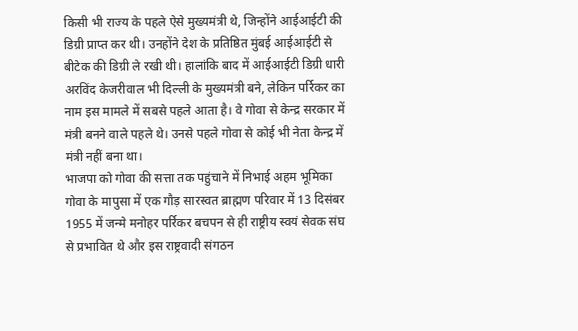किसी भी राज्य के पहले ऐसे मुख्यमंत्री थे, जिन्होंने आईआईटी की डिग्री प्राप्त कर थी। उनहोंने देश के प्रतिष्ठित मुंबई आईआईटी से बीटेक की डिग्री ले रखी थी। हालांकि बाद में आईआईटी डिग्री धारी अरविंद केजरीवाल भी दिल्ली के मुख्यमंत्री बने, लेकिन पर्रिकर का नाम इस मामले में सबसे पहले आता है। वे गोवा से केन्द्र सरकार में मंत्री बनने वाले पहले थे। उनसे पहले गोवा से कोई भी नेता केन्द्र में मंत्री नहीं बना था।
भाजपा को गोवा की सत्ता तक पहुंचाने में निभाई अहम भूमिका
गोवा के मापुसा में एक गौड़ सारस्वत ब्राह्मण परिवार में 13 दिसंबर 1955 में जन्मे मनोहर पर्रिकर बचपन से ही राष्ट्रीय स्वयं सेवक संघ से प्रभावित थे और इस राष्ट्रवादी संगठन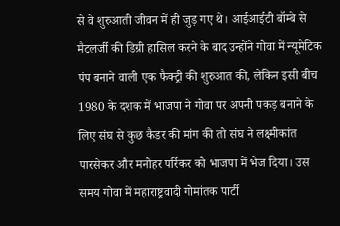से वे शुरुआती जीवन में ही जुड़ गए थे। आईआईटी बॉम्बे से मैटलर्जी की डिग्री हासिल करने के बाद उन्होंने गोवा में न्यूमेटिक पंप बनाने वाली एक फैक्ट्री की शुरुआत की, लेकिन इसी बीच 1980 के दशक में भाजपा ने गोवा पर अपनी पकड़ बनाने के लिए संघ से कुछ कैडर की मांग की तो संघ ने लक्ष्मीकांत पारसेकर और मनोहर पर्रिकर को भाजपा में भेज दिया। उस समय गोवा में महाराष्ट्रवादी गोमांतक पार्टी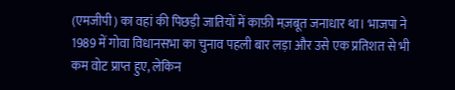(एमजीपी) का वहां की पिछड़ी जातियों में काफ़ी मज़बूत जनाधार था। भाजपा ने 1989 में गोवा विधानसभा का चुनाव पहली बार लड़ा और उसे एक प्रतिशत से भी कम वोट प्राप्त हुए, लेकिन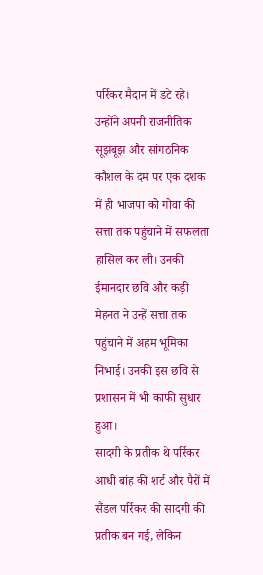पर्रिकर मैदान में डटे रहे। उन्होंने अपनी राजनीतिक सूझबूझ और सांगठनिक कौशल के दम पर एक दशक में ही भाजपा को गोवा की सत्ता तक पहुंचाने में सफलता हासिल कर ली। उनकी ईमानदार छवि और कड़ी मेहनत ने उन्हें सत्ता तक पहुंचाने में अहम भूमिका निभाई। उनकी इस छवि से प्रशासन में भी काफी सुधार हुआ।
सादगी के प्रतीक थे पर्रिकर
आधी बांह की शर्ट और पैरों में सैंडल पर्रिकर की सादगी की प्रतीक बन गई, लेकिन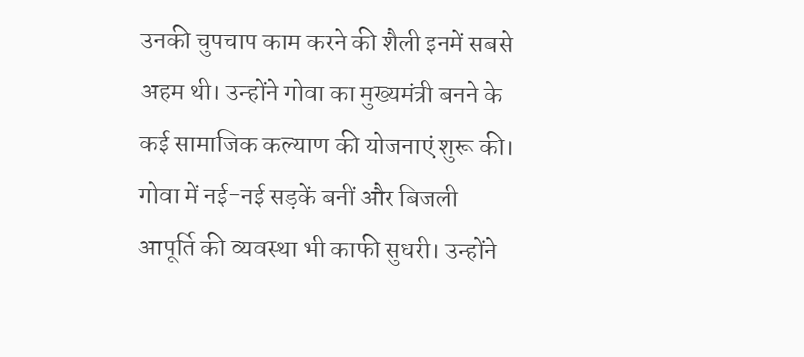उनकी चुपचाप काम करने की शैली इनमें सबसे अहम थी। उन्होंने गोवा का मुख्यमंत्री बनने के कई सामाजिक कल्याण की योजनाएं शुरू की। गोवा में नई-नई सड़कें बनीं और बिजली आपूर्ति की व्यवस्था भी काफी सुधरी। उन्होंने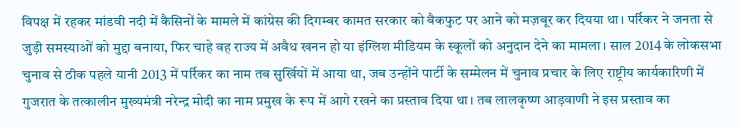विपक्ष में रहकर मांडवी नदी में कैसिनों के मामले में कांग्रेस की दिगम्बर कामत सरकार को बैकफुट पर आने को मज़बूर कर दियया था। पर्रिकर ने जनता से जुड़ी समस्याओं को मुद्दा बनाया, फिर चाहे वह राज्य में अवैध खनन हो या इंग्लिश मीडियम के स्कूलों को अनुदान देने का मामला। साल 2014 के लोकसभा चुनाव से ठीक पहले यानी 2013 में पर्रिकर का नाम तब सुर्खियों में आया था, जब उन्होंने पार्टी के सम्मेलन में चुनाव प्रचार के लिए राष्ट्रीय कार्यकारिणी में गुजरात के तत्कालीन मुख्यमंत्री नरेन्द्र मोदी का नाम प्रमुख के रूप में आगे रखने का प्रस्ताव दिया था। तब लालकृष्ण आड़वाणी ने इस प्रस्ताव का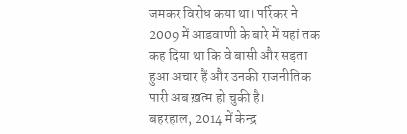जमकर विरोध कया था। पर्रिकर ने 2009 में आडवाणी के बारे में यहां तक कह दिया था कि वे बासी और सड़ता हुआ अचार हैं और उनकी राजनीतिक पारी अब ख़त्म हो चुकी है।
बहरहाल, 2014 में केन्द्र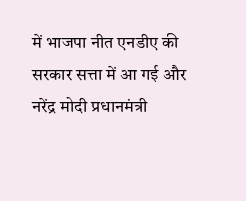में भाजपा नीत एनडीए की सरकार सत्ता में आ गई और नरेंद्र मोदी प्रधानमंत्री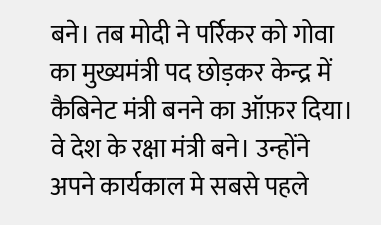बने। तब मोदी ने पर्रिकर को गोवा का मुख्यमंत्री पद छोड़कर केन्द्र में कैबिनेट मंत्री बनने का ऑफ़र दिया। वे देश के रक्षा मंत्री बने। उन्होंने अपने कार्यकाल मे सबसे पहले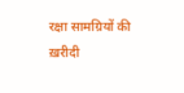रक्षा सामग्रियों की ख़रीदी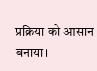प्रक्रिया को आसान बनाया।